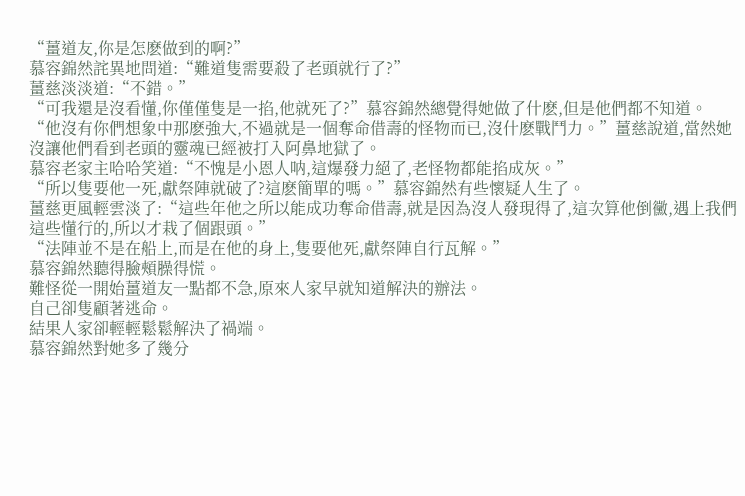“薑道友,你是怎麽做到的啊?”
慕容錦然詫異地問道:“難道隻需要殺了老頭就行了?”
薑慈淡淡道:“不錯。”
“可我還是沒看懂,你僅僅隻是一掐,他就死了?”慕容錦然總覺得她做了什麽,但是他們都不知道。
“他沒有你們想象中那麽強大,不過就是一個奪命借壽的怪物而已,沒什麽戰鬥力。”薑慈說道,當然她沒讓他們看到老頭的靈魂已經被打入阿鼻地獄了。
慕容老家主哈哈笑道:“不愧是小恩人呐,這爆發力絕了,老怪物都能掐成灰。”
“所以隻要他一死,獻祭陣就破了?這麽簡單的嗎。”慕容錦然有些懷疑人生了。
薑慈更風輕雲淡了:“這些年他之所以能成功奪命借壽,就是因為沒人發現得了,這次算他倒黴,遇上我們這些懂行的,所以才栽了個跟頭。”
“法陣並不是在船上,而是在他的身上,隻要他死,獻祭陣自行瓦解。”
慕容錦然聽得臉頰臊得慌。
難怪從一開始薑道友一點都不急,原來人家早就知道解決的辦法。
自己卻隻顧著逃命。
結果人家卻輕輕鬆鬆解決了禍端。
慕容錦然對她多了幾分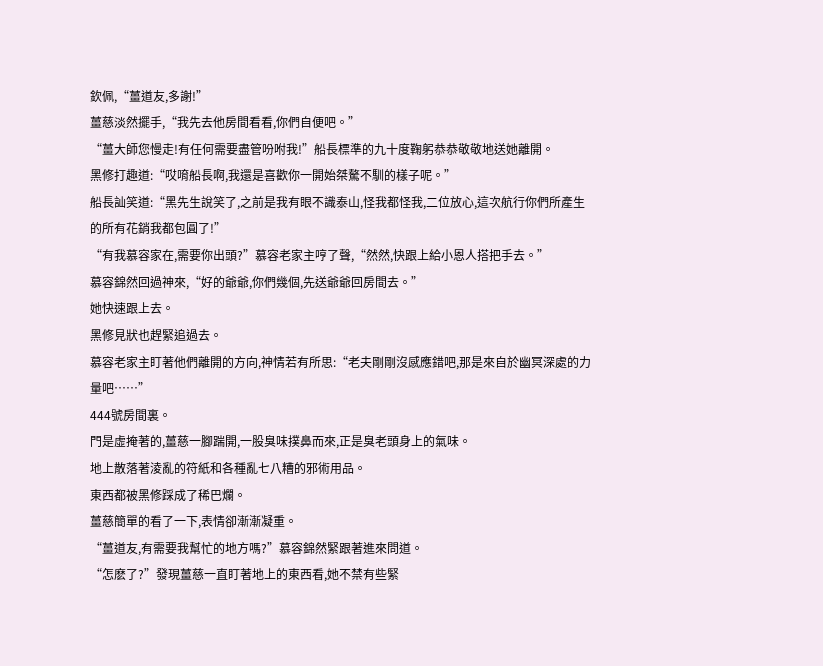欽佩,“薑道友,多謝!”
薑慈淡然擺手,“我先去他房間看看,你們自便吧。”
“薑大師您慢走!有任何需要盡管吩咐我!”船長標準的九十度鞠躬恭恭敬敬地送她離開。
黑修打趣道:“哎唷船長啊,我還是喜歡你一開始桀驁不馴的樣子呢。”
船長訕笑道:“黑先生說笑了,之前是我有眼不識泰山,怪我都怪我,二位放心,這次航行你們所產生的所有花銷我都包圓了!”
“有我慕容家在,需要你出頭?”慕容老家主哼了聲,“然然,快跟上給小恩人搭把手去。”
慕容錦然回過神來,“好的爺爺,你們幾個,先送爺爺回房間去。”
她快速跟上去。
黑修見狀也趕緊追過去。
慕容老家主盯著他們離開的方向,神情若有所思:“老夫剛剛沒感應錯吧,那是來自於幽冥深處的力量吧……”
444號房間裏。
門是虛掩著的,薑慈一腳踹開,一股臭味撲鼻而來,正是臭老頭身上的氣味。
地上散落著淩亂的符紙和各種亂七八糟的邪術用品。
東西都被黑修踩成了稀巴爛。
薑慈簡單的看了一下,表情卻漸漸凝重。
“薑道友,有需要我幫忙的地方嗎?”慕容錦然緊跟著進來問道。
“怎麽了?”發現薑慈一直盯著地上的東西看,她不禁有些緊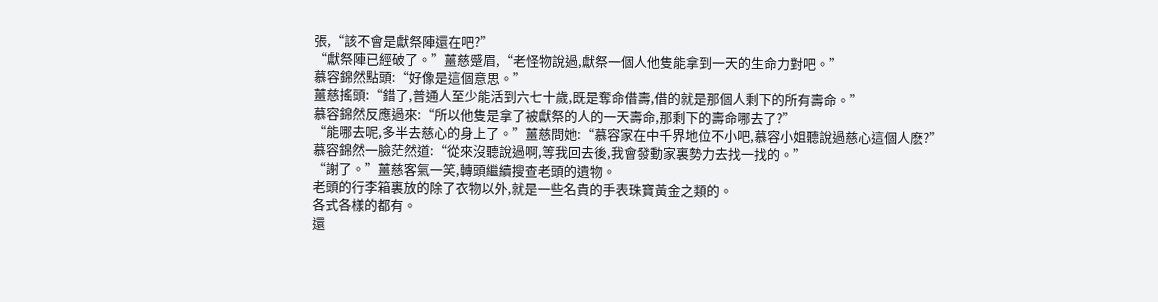張,“該不會是獻祭陣還在吧?”
“獻祭陣已經破了。”薑慈蹙眉,“老怪物說過,獻祭一個人他隻能拿到一天的生命力對吧。”
慕容錦然點頭:“好像是這個意思。”
薑慈搖頭:“錯了,普通人至少能活到六七十歲,既是奪命借壽,借的就是那個人剩下的所有壽命。”
慕容錦然反應過來:“所以他隻是拿了被獻祭的人的一天壽命,那剩下的壽命哪去了?”
“能哪去呢,多半去慈心的身上了。”薑慈問她:“慕容家在中千界地位不小吧,慕容小姐聽說過慈心這個人麽?”
慕容錦然一臉茫然道:“從來沒聽說過啊,等我回去後,我會發動家裏勢力去找一找的。”
“謝了。”薑慈客氣一笑,轉頭繼續搜查老頭的遺物。
老頭的行李箱裏放的除了衣物以外,就是一些名貴的手表珠寶黃金之類的。
各式各樣的都有。
還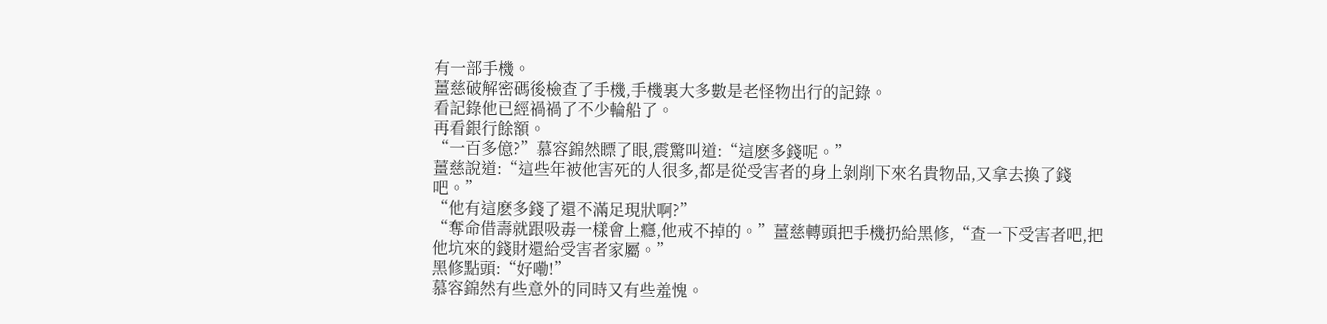有一部手機。
薑慈破解密碼後檢查了手機,手機裏大多數是老怪物出行的記錄。
看記錄他已經禍禍了不少輪船了。
再看銀行餘額。
“一百多億?”慕容錦然瞟了眼,震驚叫道:“這麽多錢呢。”
薑慈說道:“這些年被他害死的人很多,都是從受害者的身上剝削下來名貴物品,又拿去換了錢吧。”
“他有這麽多錢了還不滿足現狀啊?”
“奪命借壽就跟吸毒一樣會上癮,他戒不掉的。”薑慈轉頭把手機扔給黑修,“查一下受害者吧,把他坑來的錢財還給受害者家屬。”
黑修點頭:“好嘞!”
慕容錦然有些意外的同時又有些羞愧。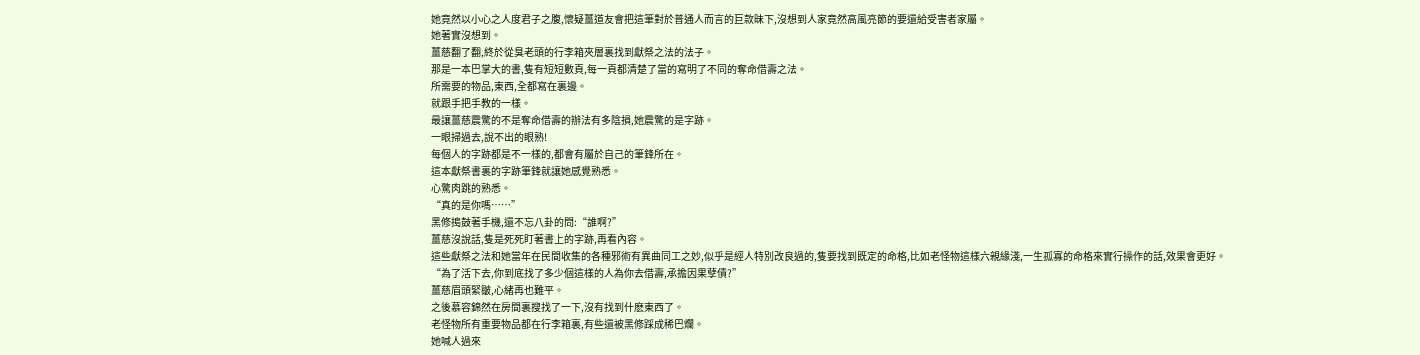她竟然以小心之人度君子之腹,懷疑薑道友會把這筆對於普通人而言的巨款昧下,沒想到人家竟然高風亮節的要還給受害者家屬。
她著實沒想到。
薑慈翻了翻,終於從臭老頭的行李箱夾層裏找到獻祭之法的法子。
那是一本巴掌大的書,隻有短短數頁,每一頁都清楚了當的寫明了不同的奪命借壽之法。
所需要的物品,東西,全都寫在裏邊。
就跟手把手教的一樣。
最讓薑慈震驚的不是奪命借壽的辦法有多陰損,她震驚的是字跡。
一眼掃過去,說不出的眼熟!
每個人的字跡都是不一樣的,都會有屬於自己的筆鋒所在。
這本獻祭書裏的字跡筆鋒就讓她感覺熟悉。
心驚肉跳的熟悉。
“真的是你嗎……”
黑修搗鼓著手機,還不忘八卦的問:“誰啊?”
薑慈沒說話,隻是死死盯著書上的字跡,再看內容。
這些獻祭之法和她當年在民間收集的各種邪術有異曲同工之妙,似乎是經人特別改良過的,隻要找到既定的命格,比如老怪物這樣六親緣淺,一生孤寡的命格來實行操作的話,效果會更好。
“為了活下去,你到底找了多少個這樣的人為你去借壽,承擔因果孽債?”
薑慈眉頭緊皺,心緒再也難平。
之後慕容錦然在房間裏搜找了一下,沒有找到什麽東西了。
老怪物所有重要物品都在行李箱裏,有些還被黑修踩成稀巴爛。
她喊人過來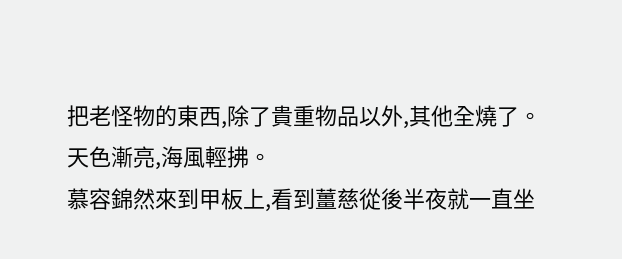把老怪物的東西,除了貴重物品以外,其他全燒了。
天色漸亮,海風輕拂。
慕容錦然來到甲板上,看到薑慈從後半夜就一直坐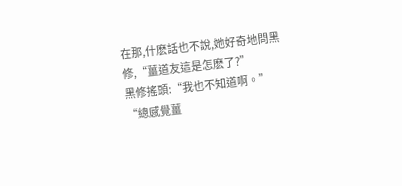在那,什麽話也不說,她好奇地問黑修,“薑道友這是怎麽了?”
黑修搖頭:“我也不知道啊。”
“總感覺薑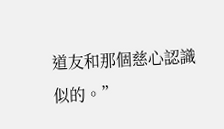道友和那個慈心認識似的。”